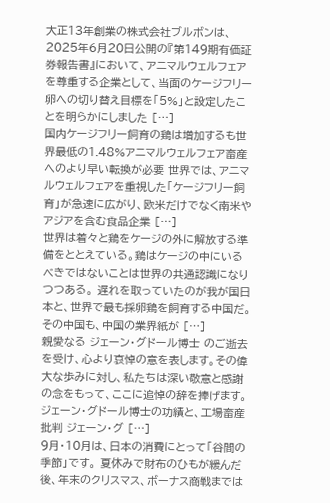大正13年創業の株式会社ブルボンは、2025年6月20日公開の『第149期有価証券報告書』において、アニマルウェルフェアを尊重する企業として、当面のケージフリー卵への切り替え目標を「5%」と設定したことを明らかにしました […]
国内ケージフリー飼育の鶏は増加するも世界最低の1.48%アニマルウェルフェア畜産へのより早い転換が必要 世界では、アニマルウェルフェアを重視した「ケージフリー飼育」が急速に広がり、欧米だけでなく南米やアジアを含む食品企業 […]
世界は着々と鶏をケージの外に解放する準備をととえている。鶏はケージの中にいるべきではないことは世界の共通認識になりつつある。 遅れを取っていたのが我が国日本と、世界で最も採卵鶏を飼育する中国だ。その中国も、中国の業界紙が […]
親愛なる ジェーン・グドール博士 のご逝去を受け、心より哀悼の意を表します。その偉大な歩みに対し、私たちは深い敬意と感謝の念をもって、ここに追悼の辞を捧げます。 ジェーン・グドール博士の功績と、工場畜産批判 ジェーン・グ […]
9月・10月は、日本の消費にとって「谷間の季節」です。 夏休みで財布のひもが緩んだ後、年末のクリスマス、ボーナス商戦までは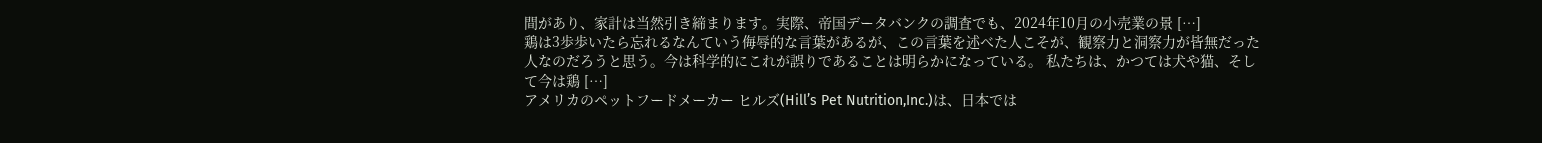間があり、家計は当然引き締まります。実際、帝国データバンクの調査でも、2024年10月の小売業の景 […]
鶏は3歩歩いたら忘れるなんていう侮辱的な言葉があるが、この言葉を述べた人こそが、観察力と洞察力が皆無だった人なのだろうと思う。今は科学的にこれが誤りであることは明らかになっている。 私たちは、かつては犬や猫、そして今は鶏 […]
アメリカのペットフードメーカー ヒルズ(Hill’s Pet Nutrition,Inc.)は、日本では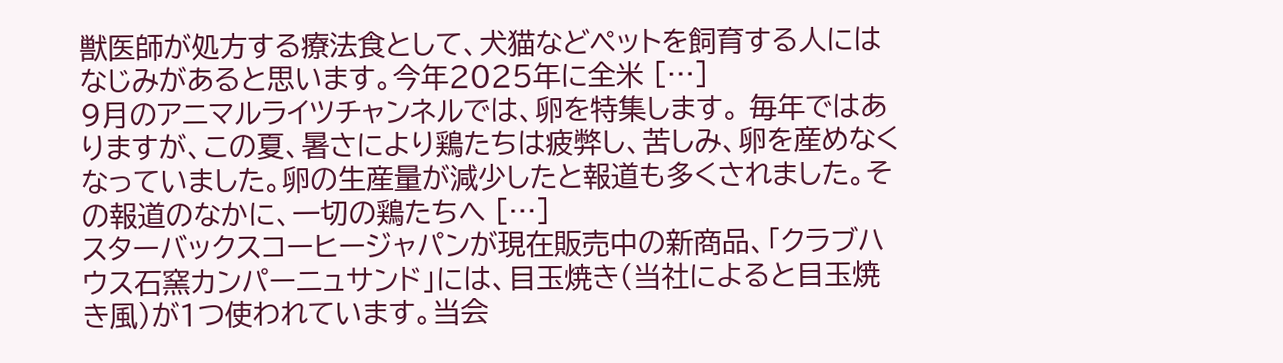獣医師が処方する療法食として、犬猫などペットを飼育する人にはなじみがあると思います。今年2025年に全米 […]
9月のアニマルライツチャンネルでは、卵を特集します。 毎年ではありますが、この夏、暑さにより鶏たちは疲弊し、苦しみ、卵を産めなくなっていました。卵の生産量が減少したと報道も多くされました。その報道のなかに、一切の鶏たちへ […]
スターバックスコーヒージャパンが現在販売中の新商品、「クラブハウス石窯カンパーニュサンド」には、目玉焼き(当社によると目玉焼き風)が1つ使われています。当会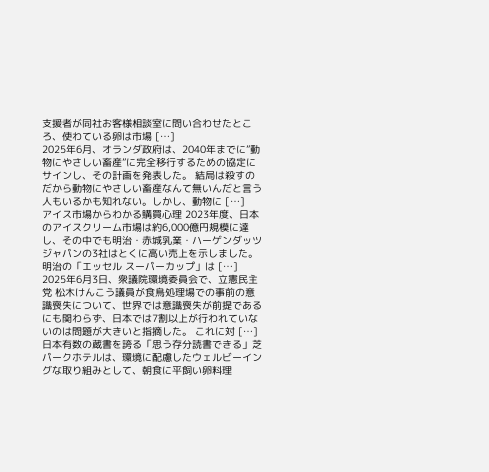支援者が同社お客様相談室に問い合わせたところ、使わている卵は市場 […]
2025年6月、オランダ政府は、2040年までに”動物にやさしい畜産”に完全移行するための協定にサインし、その計画を発表した。 結局は殺すのだから動物にやさしい畜産なんて無いんだと言う人もいるかも知れない。しかし、動物に […]
アイス市場からわかる購買心理 2023年度、日本のアイスクリーム市場は約6,000億円規模に達し、その中でも明治・赤城乳業・ハーゲンダッツ ジャパンの3社はとくに高い売上を示しました。明治の「エッセル スーパーカップ」は […]
2025年6月3日、衆議院環境委員会で、立憲民主党 松木けんこう議員が食鳥処理場での事前の意識喪失について、世界では意識喪失が前提であるにも関わらず、日本では7割以上が行われていないのは問題が大きいと指摘した。 これに対 […]
日本有数の蔵書を誇る「思う存分読書できる」芝パークホテルは、環境に配慮したウェルビーイングな取り組みとして、朝食に平飼い卵料理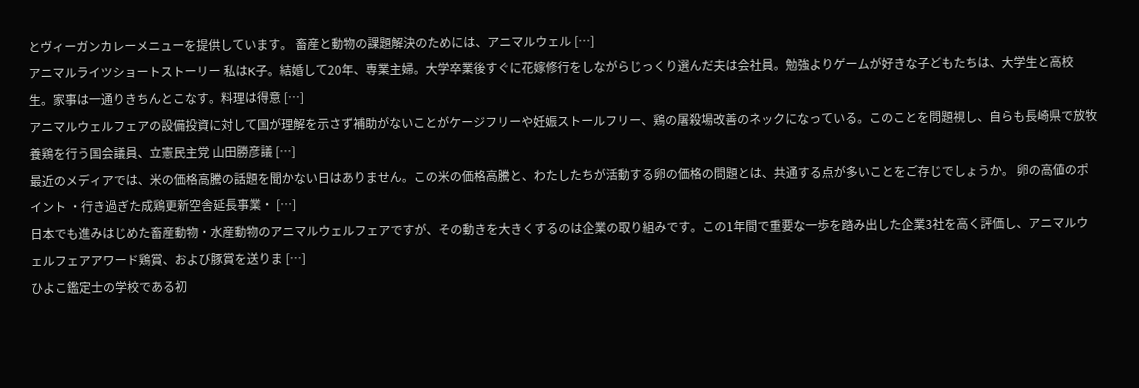とヴィーガンカレーメニューを提供しています。 畜産と動物の課題解決のためには、アニマルウェル […]
アニマルライツショートストーリー 私はK子。結婚して20年、専業主婦。大学卒業後すぐに花嫁修行をしながらじっくり選んだ夫は会社員。勉強よりゲームが好きな子どもたちは、大学生と高校生。家事は一通りきちんとこなす。料理は得意 […]
アニマルウェルフェアの設備投資に対して国が理解を示さず補助がないことがケージフリーや妊娠ストールフリー、鶏の屠殺場改善のネックになっている。このことを問題視し、自らも長崎県で放牧養鶏を行う国会議員、立憲民主党 山田勝彦議 […]
最近のメディアでは、米の価格高騰の話題を聞かない日はありません。この米の価格高騰と、わたしたちが活動する卵の価格の問題とは、共通する点が多いことをご存じでしょうか。 卵の高値のポイント ・行き過ぎた成鶏更新空舎延長事業・ […]
日本でも進みはじめた畜産動物・水産動物のアニマルウェルフェアですが、その動きを大きくするのは企業の取り組みです。この1年間で重要な一歩を踏み出した企業3社を高く評価し、アニマルウェルフェアアワード鶏賞、および豚賞を送りま […]
ひよこ鑑定士の学校である初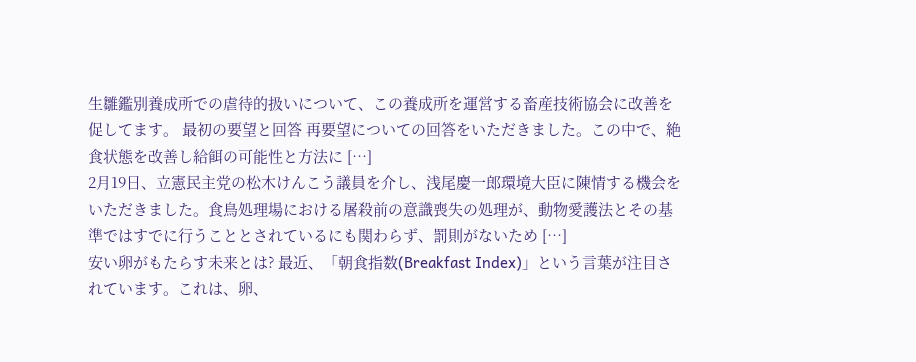生雛鑑別養成所での虐待的扱いについて、この養成所を運営する畜産技術協会に改善を促してます。 最初の要望と回答 再要望についての回答をいただきました。この中で、絶食状態を改善し給餌の可能性と方法に […]
2月19日、立憲民主党の松木けんこう議員を介し、浅尾慶一郎環境大臣に陳情する機会をいただきました。食鳥処理場における屠殺前の意識喪失の処理が、動物愛護法とその基準ではすでに行うこととされているにも関わらず、罰則がないため […]
安い卵がもたらす未来とは? 最近、「朝食指数(Breakfast Index)」という言葉が注目されています。これは、卵、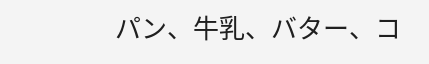パン、牛乳、バター、コ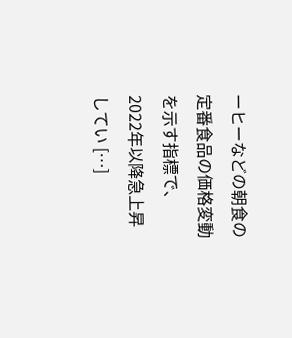ーヒーなどの朝食の定番食品の価格変動を示す指標で、2022年以降急上昇してい […]